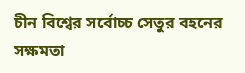চীন বিশ্বের সর্বোচ্চ সেতুর বহনের সক্ষমতা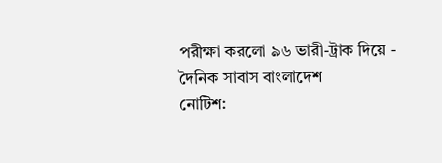পরীক্ষা করলো ৯৬ ভারী-ট্রাক দিয়ে - দৈনিক সাবাস বাংলাদেশ
নোটিশ: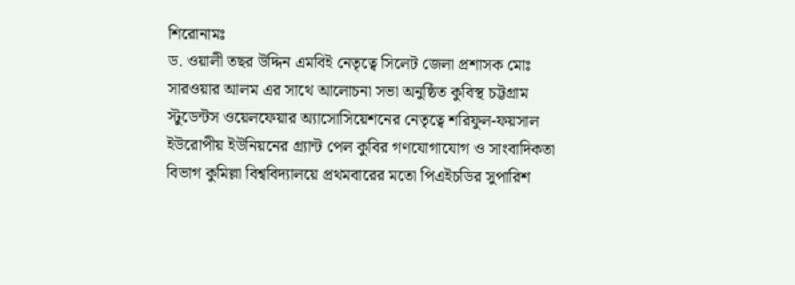শিরোনামঃ
ড. ওয়ালী তছর উদ্দিন এমবিই নেতৃত্বে সিলেট জেলা প্রশাসক মোঃ সারওয়ার আলম এর সাথে আলোচনা সভা অনুষ্ঠিত কুবিস্থ চট্টগ্রাম স্টুডেন্টস ওয়েলফেয়ার অ্যাসোসিয়েশনের নেতৃত্বে শরিফুল-ফয়সাল  ইউরোপীয় ইউনিয়নের গ্র্যান্ট পেল কুবির গণযোগাযোগ ও সাংবাদিকতা বিভাগ কুমিল্লা বিশ্ববিদ্যালয়ে প্রথমবারের মতো পিএইচডির সুপারিশ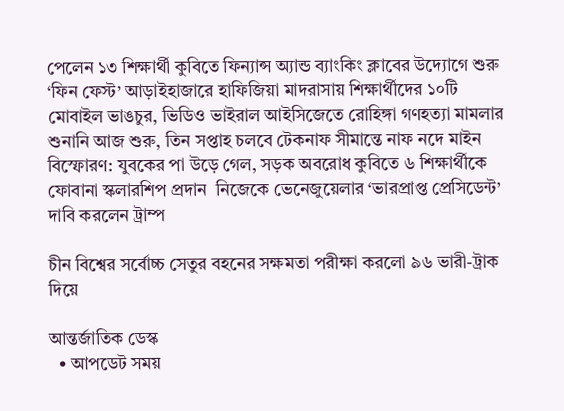পেলেন ১৩ শিক্ষার্থী কুবিতে ফিন্যান্স অ্যান্ড ব্যাংকিং ক্লাবের উদ্যোগে শুরু ‘ফিন ফেস্ট’ আড়াইহাজারে হাফিজিয়া মাদরাসায় শিক্ষার্থীদের ১০টি মোবাইল ভাঙচুর, ভিডিও ভাইরাল আইসিজেতে রোহিঙ্গা গণহত্যা মামলার শুনানি আজ শুরু, তিন সপ্তাহ চলবে টেকনাফ সীমান্তে নাফ নদে মাইন বিস্ফোরণ: যুবকের পা উড়ে গেল, সড়ক অবরোধ কুবিতে ৬ শিক্ষার্থীকে ফোবানা স্কলারশিপ প্রদান  নিজেকে ভেনেজুয়েলার ‘ভারপ্রাপ্ত প্রেসিডেন্ট’ দাবি করলেন ট্রাম্প

চীন বিশ্বের সর্বোচ্চ সেতুর বহনের সক্ষমতা পরীক্ষা করলো ৯৬ ভারী-ট্রাক দিয়ে

আন্তর্জাতিক ডেস্ক
  • আপডেট সময়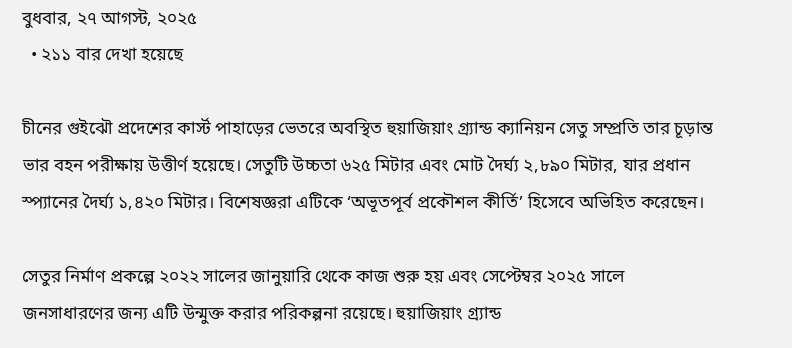বুধবার, ২৭ আগস্ট, ২০২৫
  • ২১১ বার দেখা হয়েছে

চীনের গুইঝৌ প্রদেশের কার্স্ট পাহাড়ের ভেতরে অবস্থিত হুয়াজিয়াং গ্র্যান্ড ক্যানিয়ন সেতু সম্প্রতি তার চূড়ান্ত ভার বহন পরীক্ষায় উত্তীর্ণ হয়েছে। সেতুটি উচ্চতা ৬২৫ মিটার এবং মোট দৈর্ঘ্য ২,৮৯০ মিটার, যার প্রধান স্প্যানের দৈর্ঘ্য ১,৪২০ মিটার। বিশেষজ্ঞরা এটিকে ‘অভূতপূর্ব প্রকৌশল কীর্তি’ হিসেবে অভিহিত করেছেন।

সেতুর নির্মাণ প্রকল্পে ২০২২ সালের জানুয়ারি থেকে কাজ শুরু হয় এবং সেপ্টেম্বর ২০২৫ সালে জনসাধারণের জন্য এটি উন্মুক্ত করার পরিকল্পনা রয়েছে। হুয়াজিয়াং গ্র্যান্ড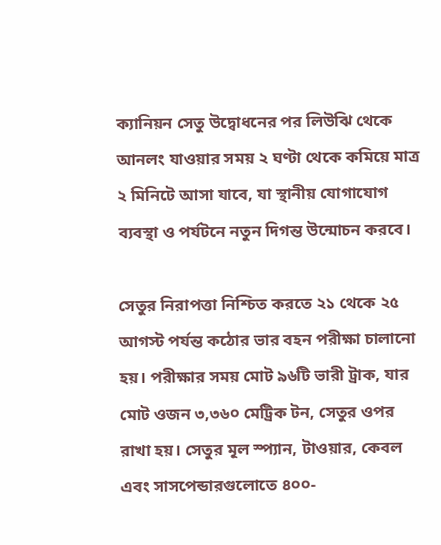ক্যানিয়ন সেতু উদ্বোধনের পর লিউঝি থেকে আনলং যাওয়ার সময় ২ ঘণ্টা থেকে কমিয়ে মাত্র ২ মিনিটে আসা যাবে, যা স্থানীয় যোগাযোগ ব্যবস্থা ও পর্যটনে নতুন দিগন্ত উন্মোচন করবে।

সেতুর নিরাপত্তা নিশ্চিত করতে ২১ থেকে ২৫ আগস্ট পর্যন্ত কঠোর ভার বহন পরীক্ষা চালানো হয়। পরীক্ষার সময় মোট ৯৬টি ভারী ট্রাক, যার মোট ওজন ৩,৩৬০ মেট্রিক টন, সেতুর ওপর রাখা হয়। সেতুর মূল স্প্যান, টাওয়ার, কেবল এবং সাসপেন্ডারগুলোতে ৪০০-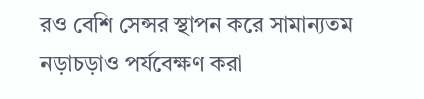রও বেশি সেন্সর স্থাপন করে সামান্যতম নড়াচড়াও পর্যবেক্ষণ করা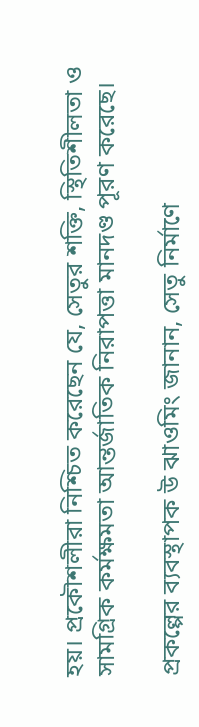হয়। প্রকৌশলীরা নিশ্চিত করেছেন যে, সেতুর শক্তি, স্থিতিশীলতা ও সামগ্রিক কর্মক্ষমতা আন্তর্জাতিক নিরাপত্তা মানদণ্ড পূরণ করেছে।

প্রকল্পের ব্যবস্থাপক উ ঝাওমিং জানান, সেতু নির্মাণে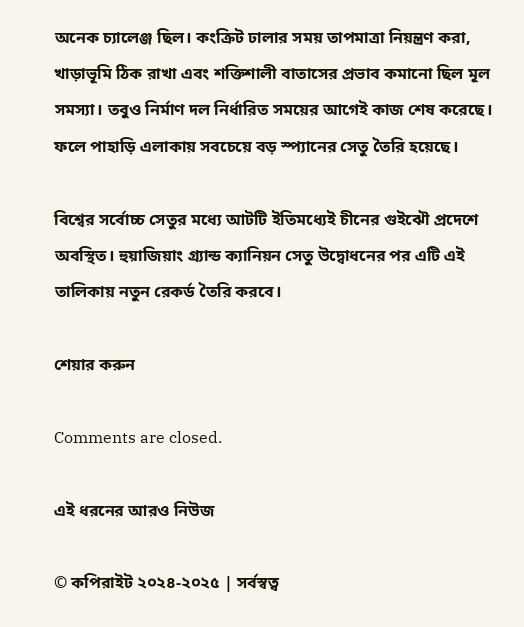অনেক চ্যালেঞ্জ ছিল। কংক্রিট ঢালার সময় তাপমাত্রা নিয়ন্ত্রণ করা, খাড়াভূমি ঠিক রাখা এবং শক্তিশালী বাতাসের প্রভাব কমানো ছিল মূল সমস্যা। তবুও নির্মাণ দল নির্ধারিত সময়ের আগেই কাজ শেষ করেছে। ফলে পাহাড়ি এলাকায় সবচেয়ে বড় স্প্যানের সেতু তৈরি হয়েছে।

বিশ্বের সর্বোচ্চ সেতুর মধ্যে আটটি ইতিমধ্যেই চীনের গুইঝৌ প্রদেশে অবস্থিত। হুয়াজিয়াং গ্র্যান্ড ক্যানিয়ন সেতু উদ্বোধনের পর এটি এই তালিকায় নতুন রেকর্ড তৈরি করবে।

শেয়ার করুন

Comments are closed.

এই ধরনের আরও নিউজ

© কপিরাইট ২০২৪-২০২৫ | সর্বস্বত্ব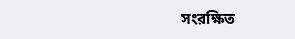সংরক্ষিত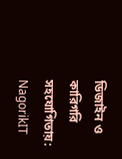ডিজাইন ও কারিগরি সহযোগিতায়: NagorikIT